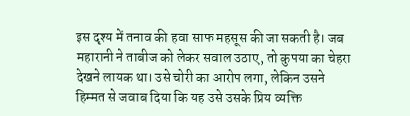इस दृश्य में तनाव की हवा साफ महसूस की जा सकती है। जब महारानी ने ताबीज को लेकर सवाल उठाए, तो कुपया का चेहरा देखने लायक था। उसे चोरी का आरोप लगा, लेकिन उसने हिम्मत से जवाब दिया कि यह उसे उसके प्रिय व्यक्ति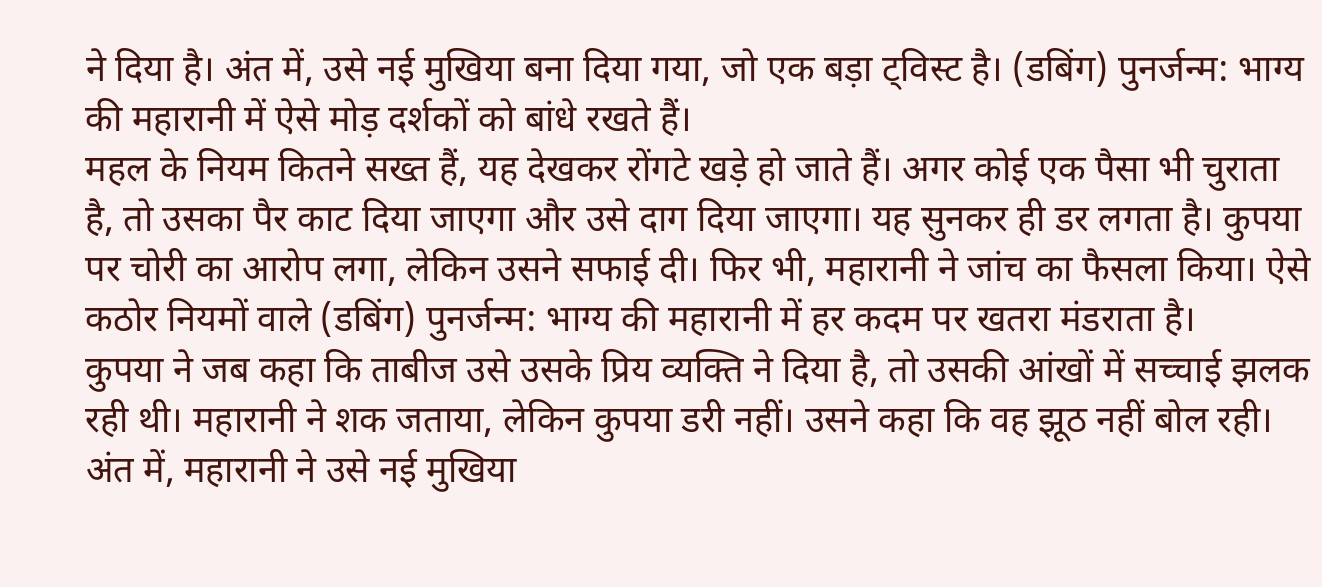ने दिया है। अंत में, उसे नई मुखिया बना दिया गया, जो एक बड़ा ट्विस्ट है। (डबिंग) पुनर्जन्म: भाग्य की महारानी में ऐसे मोड़ दर्शकों को बांधे रखते हैं।
महल के नियम कितने सख्त हैं, यह देखकर रोंगटे खड़े हो जाते हैं। अगर कोई एक पैसा भी चुराता है, तो उसका पैर काट दिया जाएगा और उसे दाग दिया जाएगा। यह सुनकर ही डर लगता है। कुपया पर चोरी का आरोप लगा, लेकिन उसने सफाई दी। फिर भी, महारानी ने जांच का फैसला किया। ऐसे कठोर नियमों वाले (डबिंग) पुनर्जन्म: भाग्य की महारानी में हर कदम पर खतरा मंडराता है।
कुपया ने जब कहा कि ताबीज उसे उसके प्रिय व्यक्ति ने दिया है, तो उसकी आंखों में सच्चाई झलक रही थी। महारानी ने शक जताया, लेकिन कुपया डरी नहीं। उसने कहा कि वह झूठ नहीं बोल रही। अंत में, महारानी ने उसे नई मुखिया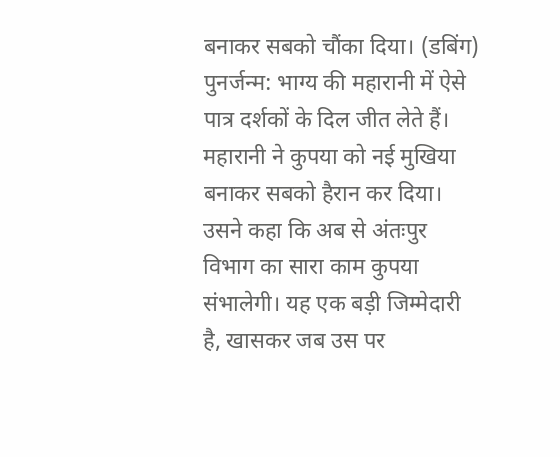बनाकर सबको चौंका दिया। (डबिंग) पुनर्जन्म: भाग्य की महारानी में ऐसे पात्र दर्शकों के दिल जीत लेते हैं।
महारानी ने कुपया को नई मुखिया बनाकर सबको हैरान कर दिया। उसने कहा कि अब से अंतःपुर विभाग का सारा काम कुपया संभालेगी। यह एक बड़ी जिम्मेदारी है, खासकर जब उस पर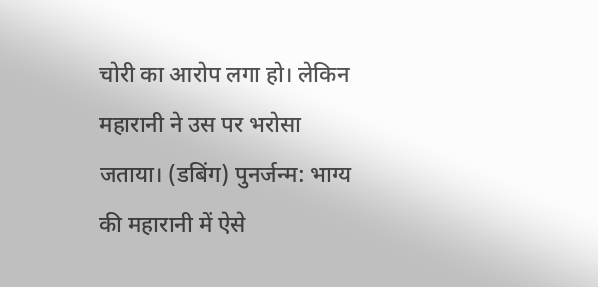चोरी का आरोप लगा हो। लेकिन महारानी ने उस पर भरोसा जताया। (डबिंग) पुनर्जन्म: भाग्य की महारानी में ऐसे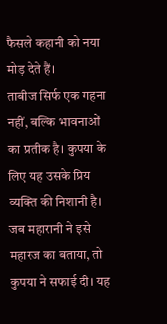फैसले कहानी को नया मोड़ देते हैं।
ताबीज सिर्फ एक गहना नहीं, बल्कि भावनाओं का प्रतीक है। कुपया के लिए यह उसके प्रिय व्यक्ति की निशानी है। जब महारानी ने इसे महारज का बताया, तो कुपया ने सफाई दी। यह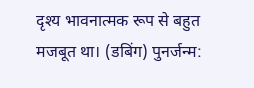दृश्य भावनात्मक रूप से बहुत मजबूत था। (डबिंग) पुनर्जन्म: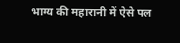भाग्य की महारानी में ऐसे पल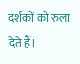दर्शकों को रुला देते हैं।